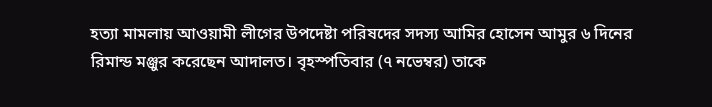হত্যা মামলায় আওয়ামী লীগের উপদেষ্টা পরিষদের সদস্য আমির হোসেন আমুর ৬ দিনের রিমান্ড মঞ্জুর করেছেন আদালত। বৃহস্পতিবার (৭ নভেম্বর) তাকে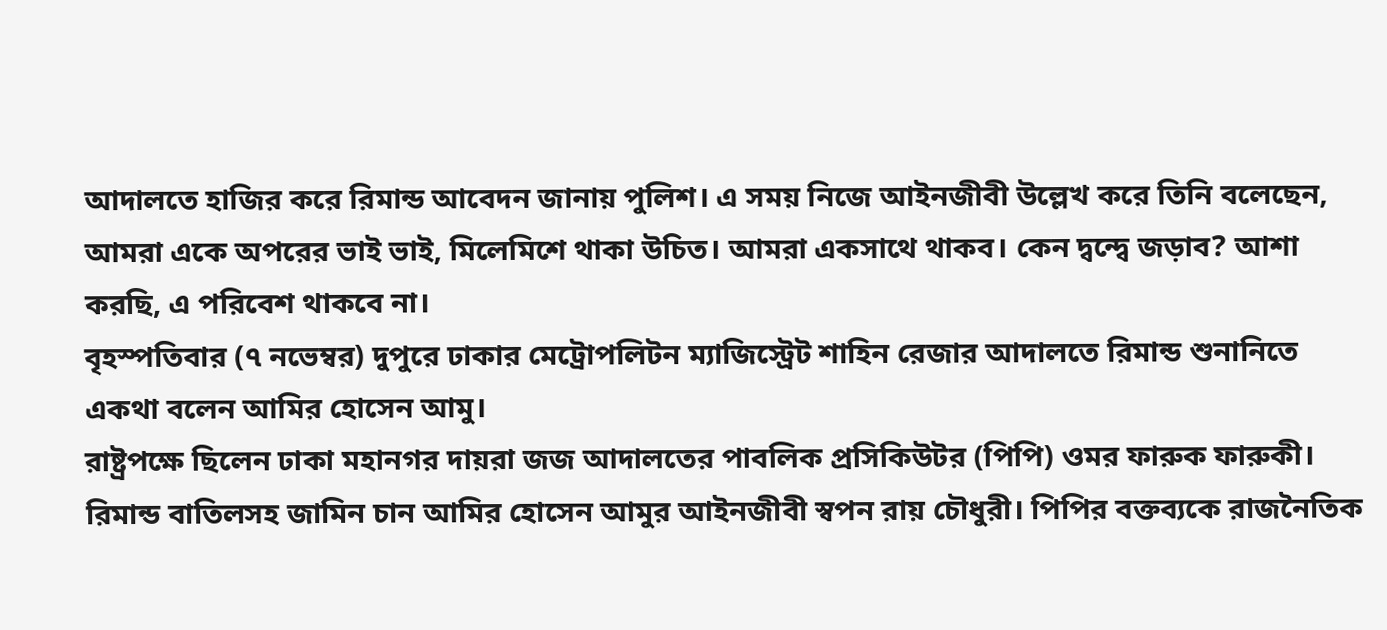আদালতে হাজির করে রিমান্ড আবেদন জানায় পুলিশ। এ সময় নিজে আইনজীবী উল্লেখ করে তিনি বলেছেন, আমরা একে অপরের ভাই ভাই, মিলেমিশে থাকা উচিত। আমরা একসাথে থাকব। কেন দ্বন্দ্বে জড়াব? আশা করছি, এ পরিবেশ থাকবে না।
বৃহস্পতিবার (৭ নভেম্বর) দুপুরে ঢাকার মেট্রোপলিটন ম্যাজিস্ট্রেট শাহিন রেজার আদালতে রিমান্ড শুনানিতে একথা বলেন আমির হোসেন আমু।
রাষ্ট্রপক্ষে ছিলেন ঢাকা মহানগর দায়রা জজ আদালতের পাবলিক প্রসিকিউটর (পিপি) ওমর ফারুক ফারুকী। রিমান্ড বাতিলসহ জামিন চান আমির হোসেন আমুর আইনজীবী স্বপন রায় চৌধুরী। পিপির বক্তব্যকে রাজনৈতিক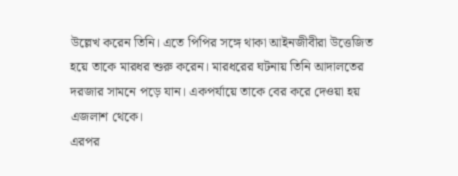উল্লেখ করেন তিনি। এতে পিপির সঙ্গে থাকা আইনজীবীরা উত্তেজিত হয়ে তাকে মারধর শুরু করেন। মারধরের ঘটনায় তিনি আদালতের দরজার সামনে পড়ে যান। একপর্যায়ে তাকে বের করে দেওয়া হয় এজলাশ থেকে।
এরপর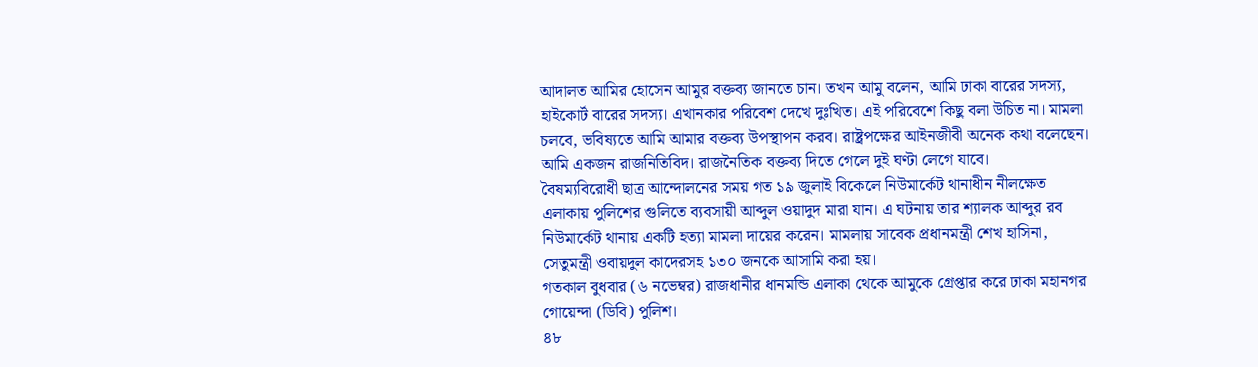আদালত আমির হোসেন আমুর বক্তব্য জানতে চান। তখন আমু বলেন, আমি ঢাকা বারের সদস্য, হাইকোর্ট বারের সদস্য। এখানকার পরিবেশ দেখে দুঃখিত। এই পরিবেশে কিছু বলা উচিত না। মামলা চলবে, ভবিষ্যতে আমি আমার বক্তব্য উপস্থাপন করব। রাষ্ট্রপক্ষের আইনজীবী অনেক কথা বলেছেন। আমি একজন রাজনিতিবিদ। রাজনৈতিক বক্তব্য দিতে গেলে দুই ঘণ্টা লেগে যাবে।
বৈষম্যবিরোধী ছাত্র আন্দোলনের সময় গত ১৯ জুলাই বিকেলে নিউমার্কেট থানাধীন নীলক্ষেত এলাকায় পুলিশের গুলিতে ব্যবসায়ী আব্দুল ওয়াদুদ মারা যান। এ ঘটনায় তার শ্যালক আব্দুর রব নিউমার্কেট থানায় একটি হত্যা মামলা দায়ের করেন। মামলায় সাবেক প্রধানমন্ত্রী শেখ হাসিনা, সেতুমন্ত্রী ওবায়দুল কাদেরসহ ১৩০ জনকে আসামি করা হয়।
গতকাল বুধবার (৬ নভেম্বর) রাজধানীর ধানমন্ডি এলাকা থেকে আমুকে গ্রেপ্তার করে ঢাকা মহানগর গোয়েন্দা (ডিবি) পুলিশ।
৪৮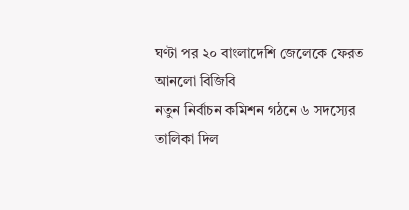ঘণ্টা পর ২০ বাংলাদেশি জেলেকে ফেরত আনলো বিজিবি
নতুন নির্বাচন কমিশন গঠনে ৬ সদস্যের তালিকা দিল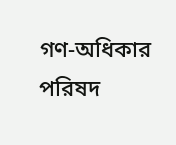গণ-অধিকার পরিষদ